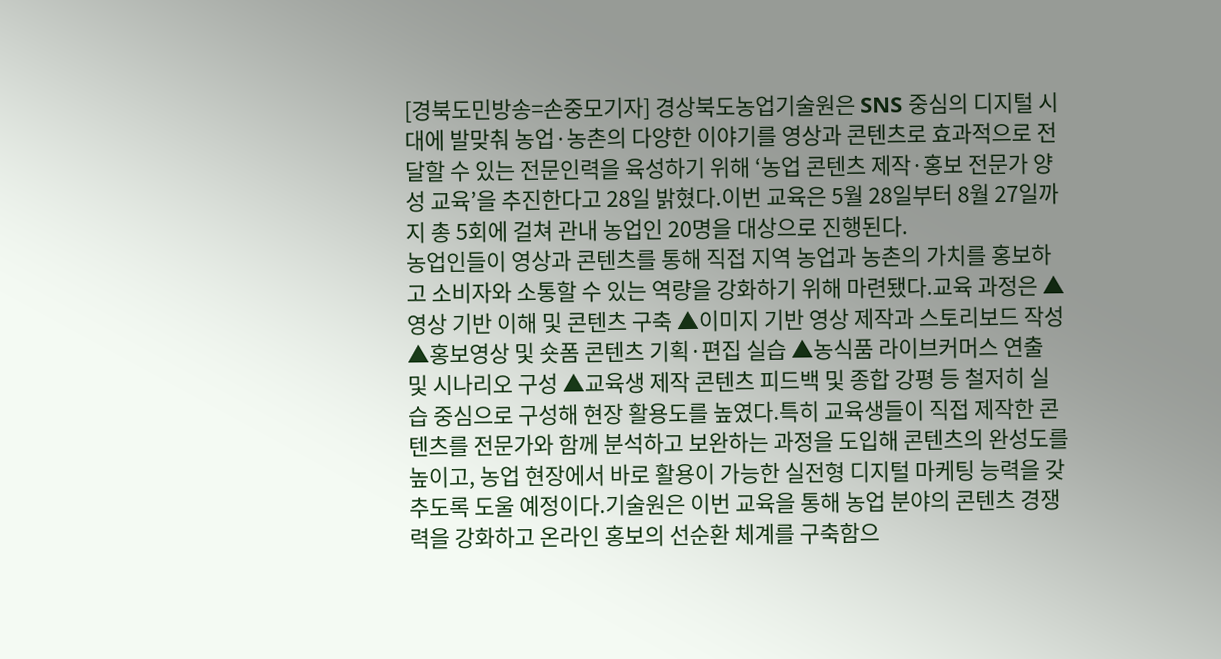[경북도민방송=손중모기자] 경상북도농업기술원은 SNS 중심의 디지털 시대에 발맞춰 농업·농촌의 다양한 이야기를 영상과 콘텐츠로 효과적으로 전달할 수 있는 전문인력을 육성하기 위해 ‘농업 콘텐츠 제작·홍보 전문가 양성 교육’을 추진한다고 28일 밝혔다.이번 교육은 5월 28일부터 8월 27일까지 총 5회에 걸쳐 관내 농업인 20명을 대상으로 진행된다.
농업인들이 영상과 콘텐츠를 통해 직접 지역 농업과 농촌의 가치를 홍보하고 소비자와 소통할 수 있는 역량을 강화하기 위해 마련됐다.교육 과정은 ▲영상 기반 이해 및 콘텐츠 구축 ▲이미지 기반 영상 제작과 스토리보드 작성 ▲홍보영상 및 숏폼 콘텐츠 기획·편집 실습 ▲농식품 라이브커머스 연출 및 시나리오 구성 ▲교육생 제작 콘텐츠 피드백 및 종합 강평 등 철저히 실습 중심으로 구성해 현장 활용도를 높였다.특히 교육생들이 직접 제작한 콘텐츠를 전문가와 함께 분석하고 보완하는 과정을 도입해 콘텐츠의 완성도를 높이고, 농업 현장에서 바로 활용이 가능한 실전형 디지털 마케팅 능력을 갖추도록 도울 예정이다.기술원은 이번 교육을 통해 농업 분야의 콘텐츠 경쟁력을 강화하고 온라인 홍보의 선순환 체계를 구축함으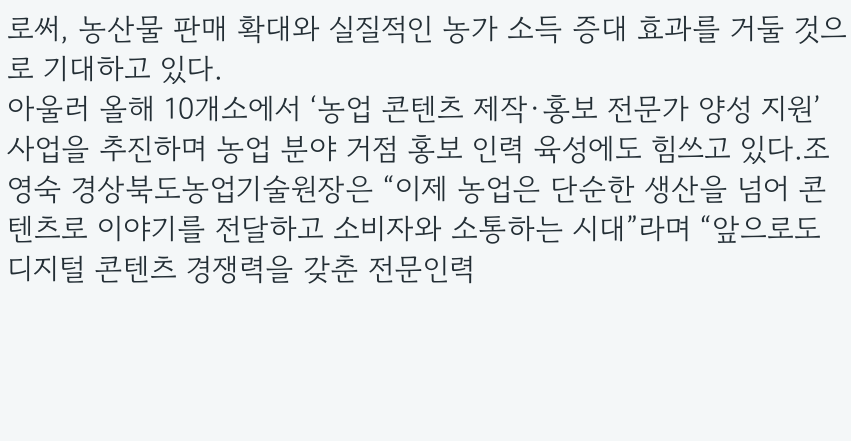로써, 농산물 판매 확대와 실질적인 농가 소득 증대 효과를 거둘 것으로 기대하고 있다.
아울러 올해 10개소에서 ‘농업 콘텐츠 제작·홍보 전문가 양성 지원’ 사업을 추진하며 농업 분야 거점 홍보 인력 육성에도 힘쓰고 있다.조영숙 경상북도농업기술원장은 “이제 농업은 단순한 생산을 넘어 콘텐츠로 이야기를 전달하고 소비자와 소통하는 시대”라며 “앞으로도 디지털 콘텐츠 경쟁력을 갖춘 전문인력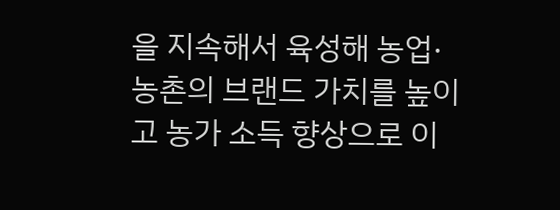을 지속해서 육성해 농업·농촌의 브랜드 가치를 높이고 농가 소득 향상으로 이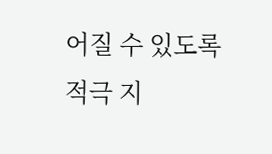어질 수 있도록 적극 지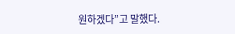원하겠다”고 말했다.